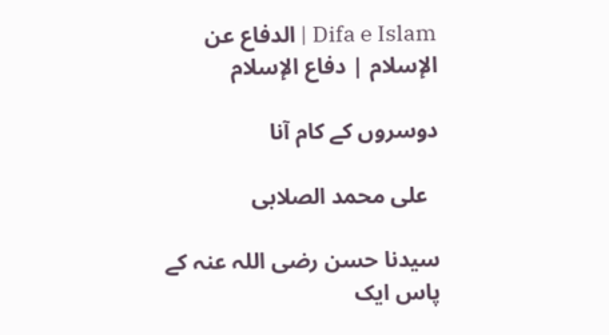Difa e Islam | الدفاع عن الإسلام | دفاع الإسلام

دوسروں کے کام آنا

  علی محمد الصلابی

سیدنا حسن رضی اللہ عنہ کے پاس ایک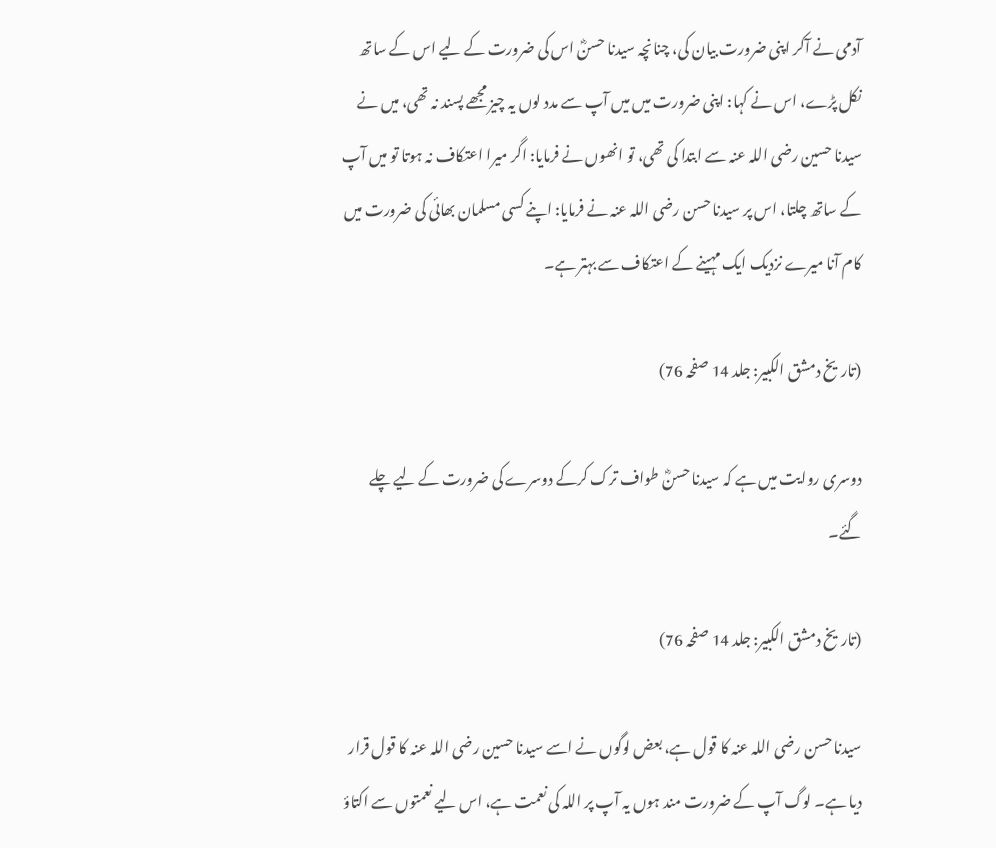آدمی نے آکر اپنی ضرورت بیان کی، چنانچہ سیدنا حسنؓ اس کی ضرورت کے لیے اس کے ساتھ نکل پڑے، اس نے کہا: اپنی ضرورت میں میں آپ سے مدد لوں یہ چیز مجھے پسند نہ تھی، میں نے سیدنا حسین رضی اللہ عنہ سے ابتدا کی تھی، تو انھوں نے فرمایا: اگر میرا اعتکاف نہ ہوتا تو میں آپ کے ساتھ چلتا، اس پر سیدنا حسن رضی اللہ عنہ نے فرمایا: اپنے کسی مسلمان بھائی کی ضرورت میں کام آنا میرے نزدیک ایک مہینے کے اعتکاف سے بہتر ہے۔

(تاریخ دمشق الکبیر: جلد 14 صفحہ 76)

دوسری روایت میں ہے کہ سیدنا حسنؓ طواف ترک کرکے دوسرے کی ضرورت کے لیے چلے گئے۔

(تاریخ دمشق الکبیر: جلد 14 صفحہ 76)

سیدنا حسن رضی اللہ عنہ کا قول ہے، بعض لوگوں نے اسے سیدنا حسین رضی اللہ عنہ کا قول قرار دیا ہے۔ لوگ آپ کے ضرورت مند ہوں یہ آپ پر اللہ کی نعمت ہے، اس لیے نعمتوں سے اکتاؤ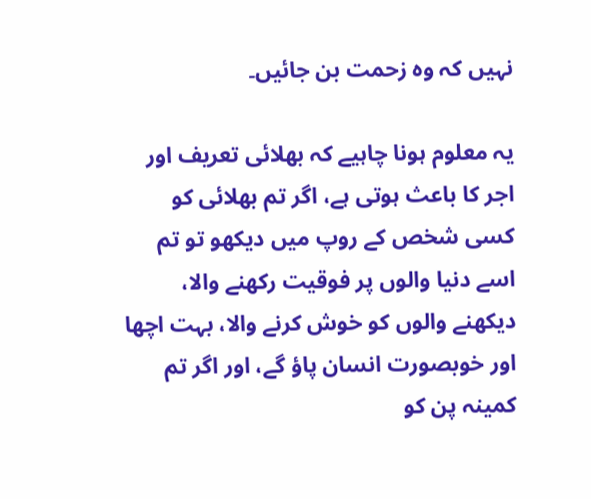نہیں کہ وہ زحمت بن جائیں۔

یہ معلوم ہونا چاہیے کہ بھلائی تعریف اور اجر کا باعث ہوتی ہے، اگر تم بھلائی کو کسی شخص کے روپ میں دیکھو تو تم اسے دنیا والوں پر فوقیت رکھنے والا، دیکھنے والوں کو خوش کرنے والا، بہت اچھا اور خوبصورت انسان پاؤ گے، اور اگر تم کمینہ پن کو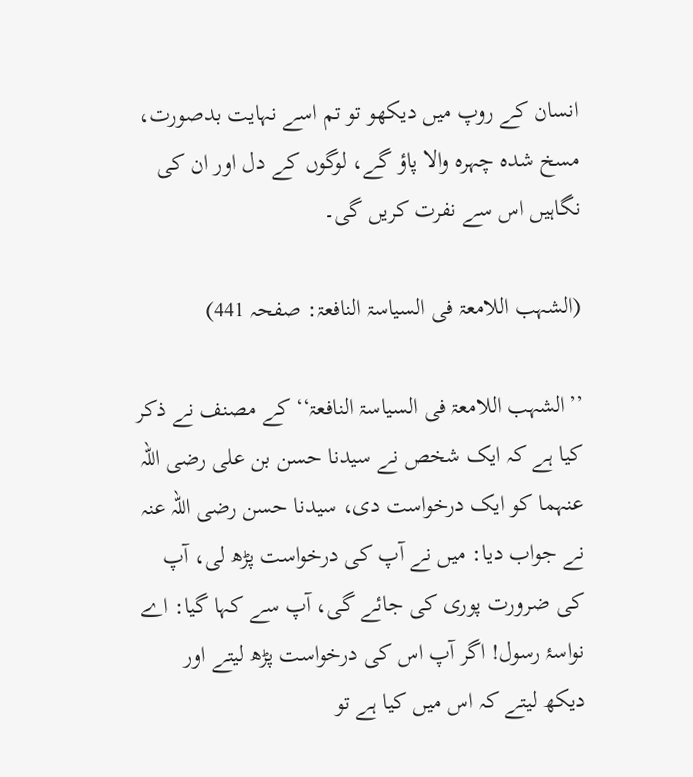انسان کے روپ میں دیکھو تو تم اسے نہایت بدصورت، مسخ شدہ چہرہ والا پاؤ گے، لوگوں کے دل اور ان کی نگاہیں اس سے نفرت کریں گی۔

(الشہب اللامعۃ فی السیاسۃ النافعۃ: صفحہ 441)

’’الشہب اللامعۃ فی السیاسۃ النافعۃ‘‘ کے مصنف نے ذکر کیا ہے کہ ایک شخص نے سیدنا حسن بن علی رضی اللہ عنہما کو ایک درخواست دی، سیدنا حسن رضی اللہ عنہ نے جواب دیا: میں نے آپ کی درخواست پڑھ لی، آپ کی ضرورت پوری کی جائے گی، آپ سے کہا گیا: اے نواسۂ رسول! اگر آپ اس کی درخواست پڑھ لیتے اور دیکھ لیتے کہ اس میں کیا ہے تو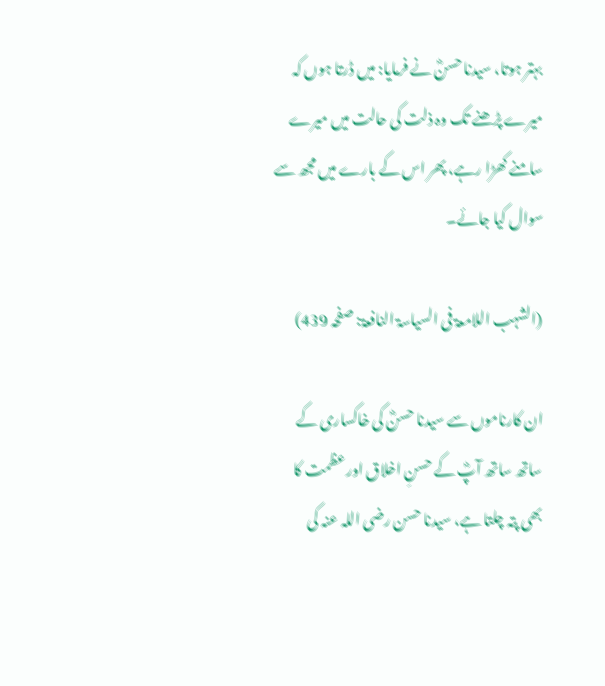بہتر ہوتا، سیدنا حسنؓ نے فرمایا: میں ڈرتا ہوں کہ میرے پڑھنے تک وہ ذلت کی حالت میں میرے سامنے کھڑا رہے، پھر اس کے بارے میں مجھ سے سوال کیا جائے۔

(الشہب اللامعۃ فی السیاسۃ النافعۃ: صفحہ 439)

ان کارناموں سے سیدنا حسنؓ کی خاکساری کے ساتھ ساتھ آپؓ کے حسنِ اخلاق اور عظمت کا بھی پتہ چلتا ہے، سیدنا حسن رضی اللہ عنہ کی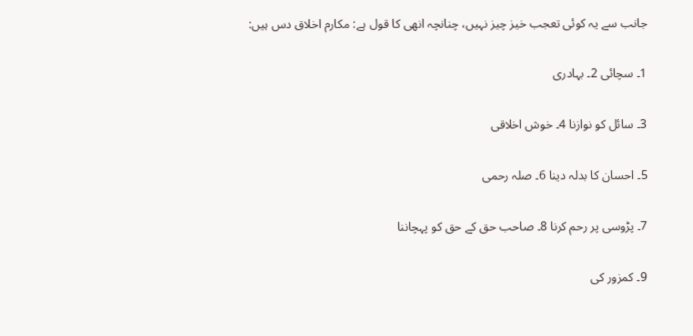جانب سے یہ کوئی تعجب خیز چیز نہیں، چنانچہ انھی کا قول ہے: مکارم اخلاق دس ہیں:

1۔ سچائی 2۔ بہادری

3۔ سائل کو نوازنا 4۔ خوش اخلاقی

5۔ احسان کا بدلہ دینا 6۔ صلہ رحمی

7۔ پڑوسی پر رحم کرنا 8۔ صاحب حق کے حق کو پہچاننا

9۔ کمزور کی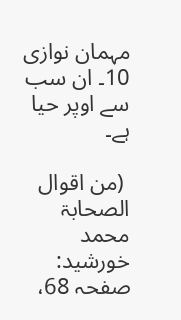مہمان نوازی 10۔ ان سب سے اوپر حیا ہے۔

 (من اقوال الصحابۃ محمد خورشید: صفحہ 68،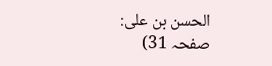الحسن بن علی: صفحہ 31)